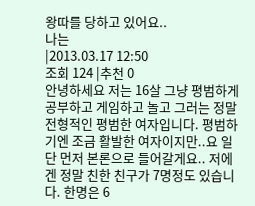왕따를 당하고 있어요..
나는
|2013.03.17 12:50
조회 124 |추천 0
안녕하세요 저는 16살 그냥 평범하게 공부하고 게임하고 놀고 그러는 정말 전형적인 평범한 여자입니다. 평범하기엔 조금 활발한 여자이지만..요 일단 먼저 본론으로 들어갈게요.. 저에겐 정말 친한 친구가 7명정도 있습니다. 한명은 6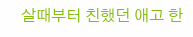살때부터 친했던 애고 한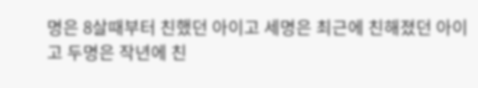명은 8살때부터 친했던 아이고 세명은 최근에 친해졌던 아이고 두명은 작년에 친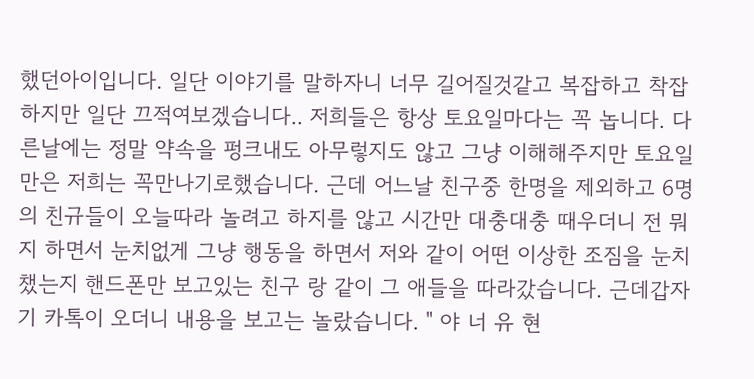했던아이입니다. 일단 이야기를 말하자니 너무 길어질것같고 복잡하고 착잡하지만 일단 끄적여보겠습니다.. 저희들은 항상 토요일마다는 꼭 놉니다. 다른날에는 정말 약속을 펑크내도 아무렇지도 않고 그냥 이해해주지만 토요일만은 저희는 꼭만나기로했습니다. 근데 어느날 친구중 한명을 제외하고 6명의 친규들이 오늘따라 놀려고 하지를 않고 시간만 대충대충 때우더니 전 뭐지 하면서 눈치없게 그냥 행동을 하면서 저와 같이 어떤 이상한 조짐을 눈치챘는지 핸드폰만 보고있는 친구 랑 같이 그 애들을 따라갔습니다. 근데갑자기 카톡이 오더니 내용을 보고는 놀랐습니다. " 야 너 유 현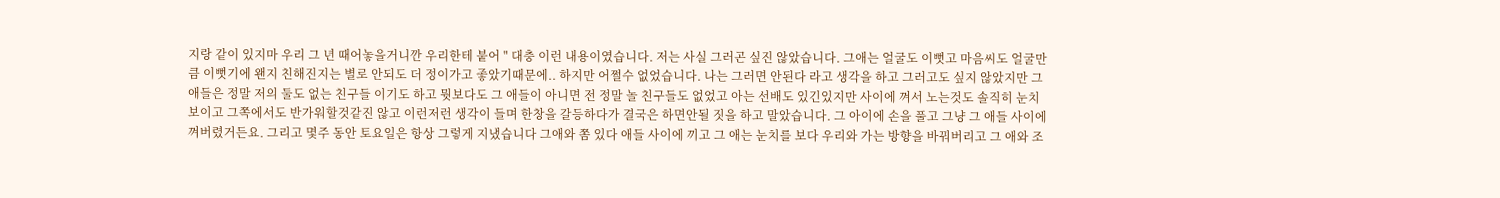지랑 같이 있지마 우리 그 년 때어놓을거니깐 우리한테 붙어 " 대충 이런 내용이였습니다. 저는 사실 그러곤 싶진 않았습니다. 그애는 얼굴도 이뻣고 마음씨도 얼굴만큼 이뻣기에 왠지 친해진지는 별로 안되도 더 정이가고 좋았기때문에.. 하지만 어쩔수 없었습니다. 나는 그러면 안된다 라고 생각을 하고 그러고도 싶지 않았지만 그 애들은 정말 저의 둘도 없는 친구들 이기도 하고 뭣보다도 그 애들이 아니면 전 정말 놀 친구들도 없었고 아는 선배도 있긴있지만 사이에 껴서 노는것도 솔직히 눈치보이고 그쪽에서도 반가워할것같진 않고 이런저런 생각이 들며 한창을 갈등하다가 결국은 하면안될 짓을 하고 말았습니다. 그 아이에 손을 풀고 그냥 그 애들 사이에 껴버렸거든요. 그리고 몇주 동안 토요일은 항상 그렇게 지냈습니다 그애와 쫌 있다 애들 사이에 끼고 그 애는 눈치를 보다 우리와 가는 방향을 바꿔버리고 그 애와 조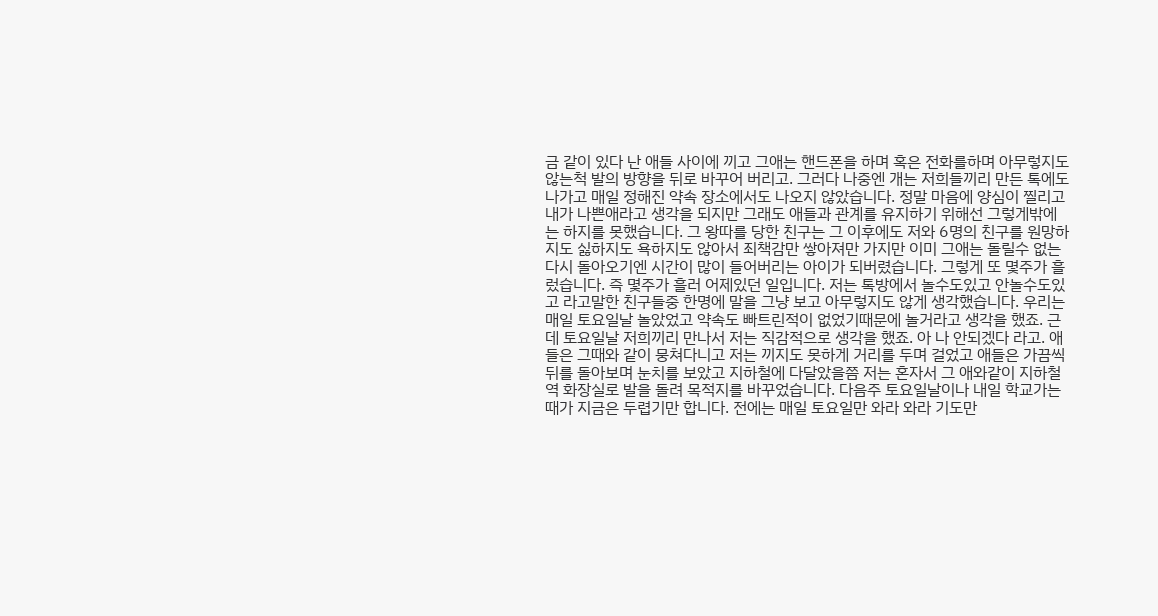금 같이 있다 난 애들 사이에 끼고 그애는 핸드폰을 하며 혹은 전화를하며 아무렇지도 않는척 발의 방향을 뒤로 바꾸어 버리고. 그러다 나중엔 개는 저희들끼리 만든 톡에도 나가고 매일 정해진 약속 장소에서도 나오지 않았습니다. 정말 마음에 양심이 찔리고 내가 나쁜애라고 생각을 되지만 그래도 애들과 관계를 유지하기 위해선 그렇게밖에는 하지를 못했습니다. 그 왕따를 당한 친구는 그 이후에도 저와 6명의 친구를 원망하지도 싫하지도 욕하지도 않아서 죄책감만 쌓아져만 가지만 이미 그애는 돌릴수 없는 다시 돌아오기엔 시간이 많이 들어버리는 아이가 되버렸습니다. 그렇게 또 몇주가 흘렀습니다. 즉 몇주가 흘러 어제있던 일입니다. 저는 톡방에서 놀수도있고 안놀수도있고 라고말한 친구들중 한명에 말을 그냥 보고 아무렇지도 않게 생각했습니다. 우리는 매일 토요일날 놀았었고 약속도 빠트린적이 없었기때문에 놀거라고 생각을 했죠. 근데 토요일날 저희끼리 만나서 저는 직감적으로 생각을 했죠. 아 나 안되겠다 라고. 애들은 그때와 같이 뭉쳐다니고 저는 끼지도 못하게 거리를 두며 걸었고 애들은 가끔씩 뒤를 돌아보며 눈치를 보았고 지하철에 다달았을쯤 저는 혼자서 그 애와같이 지하철역 화장실로 발을 돌려 목적지를 바꾸었습니다. 다음주 토요일날이나 내일 학교가는 때가 지금은 두렵기만 합니다. 전에는 매일 토요일만 와라 와라 기도만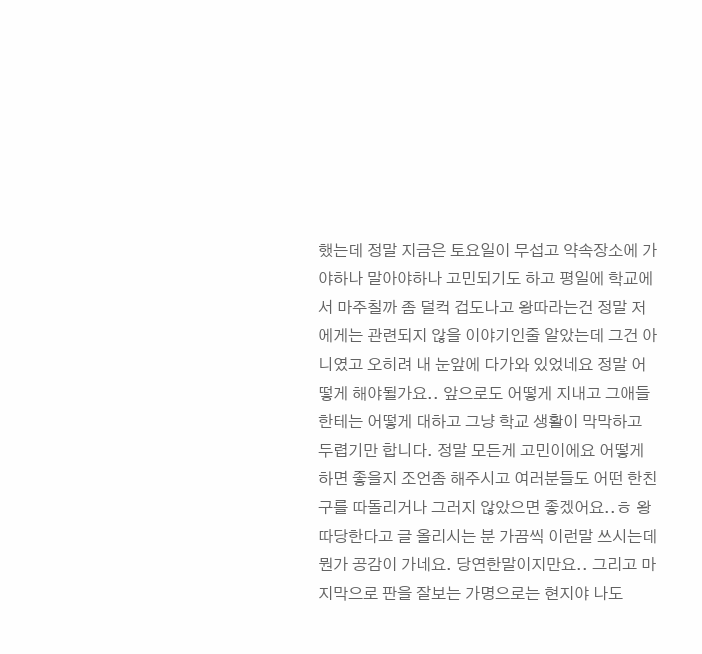했는데 정말 지금은 토요일이 무섭고 약속장소에 가야하나 말아야하나 고민되기도 하고 평일에 학교에서 마주칠까 좀 덜컥 겁도나고 왕따라는건 정말 저에게는 관련되지 않을 이야기인줄 알았는데 그건 아니였고 오히려 내 눈앞에 다가와 있었네요 정말 어떻게 해야될가요.. 앞으로도 어떻게 지내고 그애들한테는 어떻게 대하고 그냥 학교 생활이 막막하고 두렵기만 합니다. 정말 모든게 고민이에요 어떻게 하면 좋을지 조언좀 해주시고 여러분들도 어떤 한친구를 따돌리거나 그러지 않았으면 좋겠어요..ㅎ 왕따당한다고 글 올리시는 분 가끔씩 이런말 쓰시는데 뭔가 공감이 가네요. 당연한말이지만요.. 그리고 마지막으로 판을 잘보는 가명으로는 현지야 나도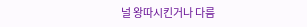널 왕따시킨거나 다름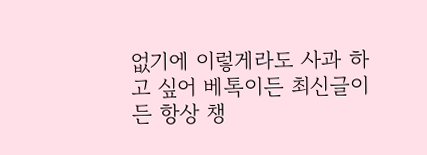없기에 이렇게라도 사과 하고 싶어 베톡이든 최신글이든 항상 챙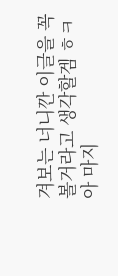겨보는 너니깐 이글을 꼭 볼거라고 생각할겜 ㅎㅋ 아 마지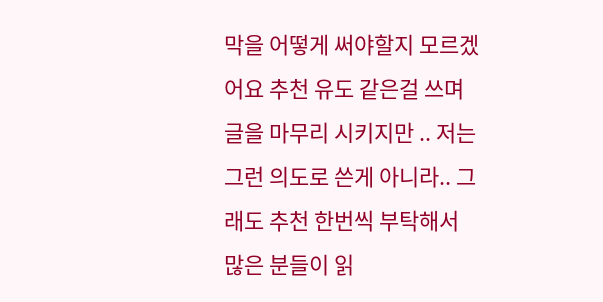막을 어떻게 써야할지 모르겠어요 추천 유도 같은걸 쓰며 글을 마무리 시키지만 .. 저는 그런 의도로 쓴게 아니라.. 그래도 추천 한번씩 부탁해서 많은 분들이 읽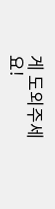게 도외주세요!